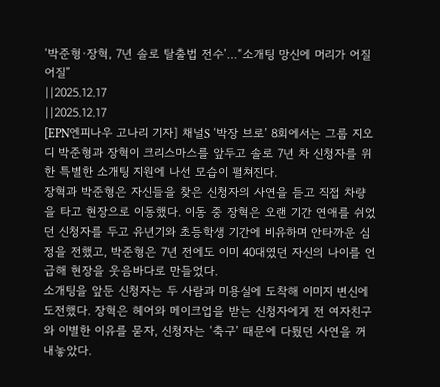‘박준형·장혁, 7년 솔로 탈출법 전수’…“소개팅 망신에 머리가 어질어질”
||2025.12.17
||2025.12.17
[EPN엔피나우 고나리 기자] 채널S ‘박장 브로’ 8회에서는 그룹 지오디 박준형과 장혁이 크리스마스를 앞두고 솔로 7년 차 신청자를 위한 특별한 소개팅 지원에 나선 모습이 펼쳐진다.
장혁과 박준형은 자신들을 찾은 신청자의 사연을 듣고 직접 차량을 타고 현장으로 이동했다. 이동 중 장혁은 오랜 기간 연애를 쉬었던 신청자를 두고 유년기와 초등학생 기간에 비유하며 안타까운 심정을 전했고, 박준형은 7년 전에도 이미 40대였던 자신의 나이를 언급해 현장을 웃음바다로 만들었다.
소개팅을 앞둔 신청자는 두 사람과 미용실에 도착해 이미지 변신에 도전했다. 장혁은 헤어와 메이크업을 받는 신청자에게 전 여자친구와 이별한 이유를 묻자, 신청자는 ‘축구’ 때문에 다퉜던 사연을 꺼내놓았다.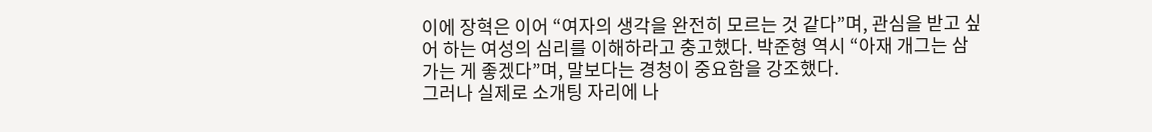이에 장혁은 이어 “여자의 생각을 완전히 모르는 것 같다”며, 관심을 받고 싶어 하는 여성의 심리를 이해하라고 충고했다. 박준형 역시 “아재 개그는 삼가는 게 좋겠다”며, 말보다는 경청이 중요함을 강조했다.
그러나 실제로 소개팅 자리에 나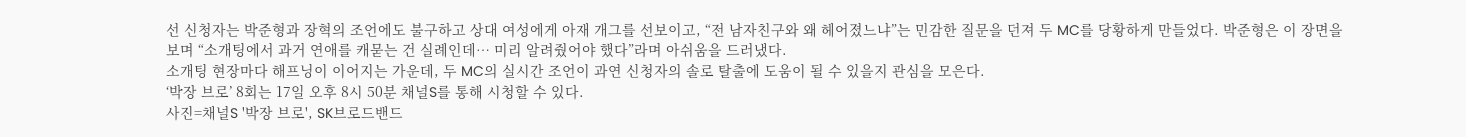선 신청자는 박준형과 장혁의 조언에도 불구하고 상대 여성에게 아재 개그를 선보이고, “전 남자친구와 왜 헤어졌느냐”는 민감한 질문을 던져 두 MC를 당황하게 만들었다. 박준형은 이 장면을 보며 “소개팅에서 과거 연애를 캐묻는 건 실례인데… 미리 알려줬어야 했다”라며 아쉬움을 드러냈다.
소개팅 현장마다 해프닝이 이어지는 가운데, 두 MC의 실시간 조언이 과연 신청자의 솔로 탈출에 도움이 될 수 있을지 관심을 모은다.
‘박장 브로’ 8회는 17일 오후 8시 50분 채널S를 통해 시청할 수 있다.
사진=채널S '박장 브로', SK브로드밴드